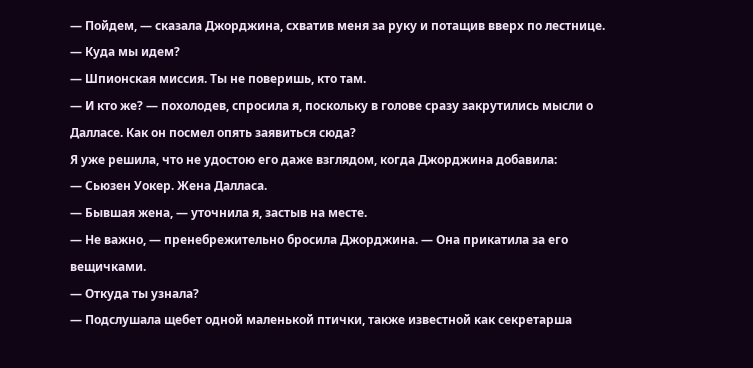— Пойдем, — сказала Джорджина, схватив меня за руку и потащив вверх по лестнице.
— Куда мы идем?
— Шпионская миссия. Ты не поверишь, кто там.
— И кто же? — похолодев, спросила я, поскольку в голове сразу закрутились мысли о Далласе. Как он посмел опять заявиться сюда?
Я уже решила, что не удостою его даже взглядом, когда Джорджина добавила:
— Сьюзен Уокер. Жена Далласа.
— Бывшая жена, — уточнила я, застыв на месте.
— Не важно, — пренебрежительно бросила Джорджина. — Она прикатила за его вещичками.
— Откуда ты узнала?
— Подслушала щебет одной маленькой птички, также известной как секретарша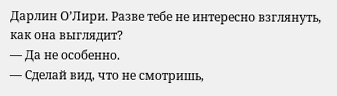Дарлин О’Лири. Разве тебе не интересно взглянуть, как она выглядит?
— Да не особенно.
— Сделай вид, что не смотришь,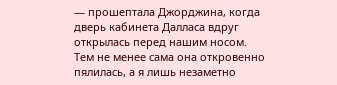— прошептала Джорджина, когда дверь кабинета Далласа вдруг открылась перед нашим носом.
Тем не менее сама она откровенно пялилась, а я лишь незаметно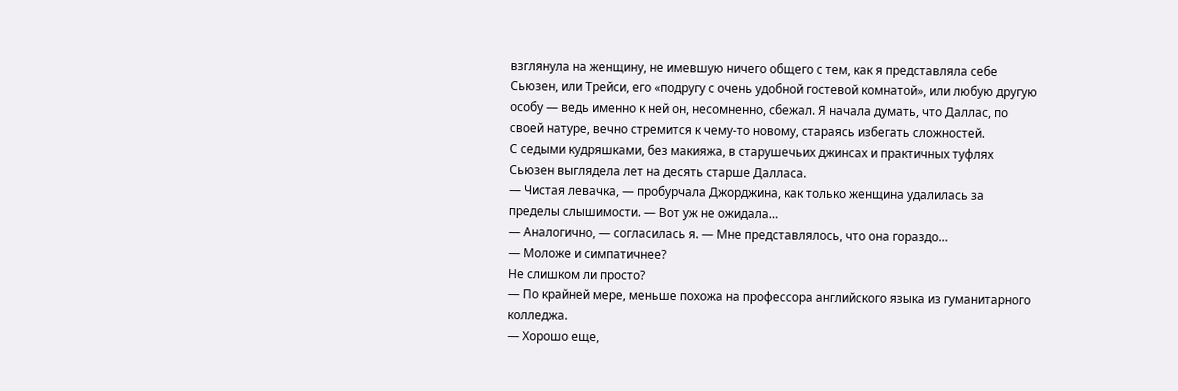взглянула на женщину, не имевшую ничего общего с тем, как я представляла себе Сьюзен, или Трейси, его «подругу с очень удобной гостевой комнатой», или любую другую особу — ведь именно к ней он, несомненно, сбежал. Я начала думать, что Даллас, по своей натуре, вечно стремится к чему-то новому, стараясь избегать сложностей.
С седыми кудряшками, без макияжа, в старушечьих джинсах и практичных туфлях Сьюзен выглядела лет на десять старше Далласа.
— Чистая левачка, — пробурчала Джорджина, как только женщина удалилась за пределы слышимости. — Вот уж не ожидала…
— Аналогично, — согласилась я. — Мне представлялось, что она гораздо…
— Моложе и симпатичнее?
Не слишком ли просто?
— По крайней мере, меньше похожа на профессора английского языка из гуманитарного колледжа.
— Хорошо еще,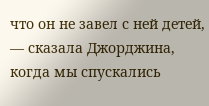что он не завел с ней детей, — сказала Джорджина, когда мы спускались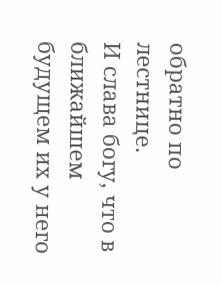обратно по лестнице.
И слава богу, что в ближайшем будущем их у него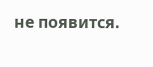не появится.